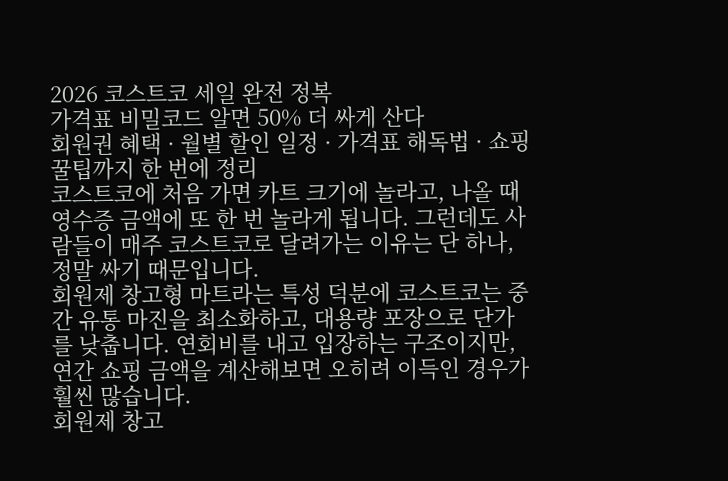2026 코스트코 세일 완전 정복
가격표 비밀코드 알면 50% 더 싸게 산다
회원권 혜택 · 월별 할인 일정 · 가격표 해독법 · 쇼핑 꿀팁까지 한 번에 정리
코스트코에 처음 가면 카트 크기에 놀라고, 나올 때 영수증 금액에 또 한 번 놀라게 됩니다. 그런데도 사람들이 매주 코스트코로 달려가는 이유는 단 하나, 정말 싸기 때문입니다.
회원제 창고형 마트라는 특성 덕분에 코스트코는 중간 유통 마진을 최소화하고, 대용량 포장으로 단가를 낮춥니다. 연회비를 내고 입장하는 구조이지만, 연간 쇼핑 금액을 계산해보면 오히려 이득인 경우가 훨씬 많습니다.
회원제 창고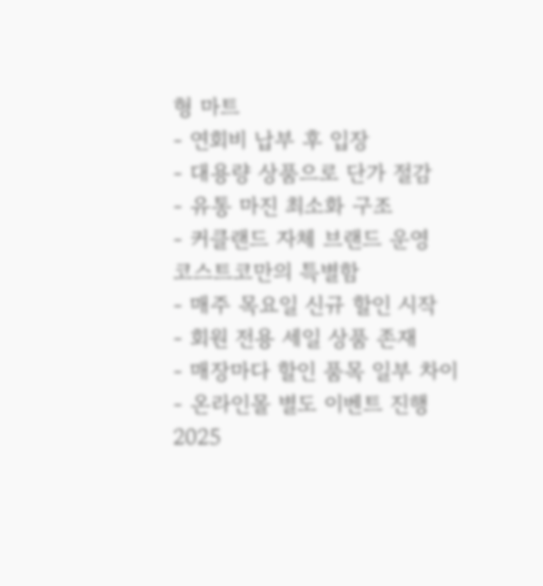형 마트
- 연회비 납부 후 입장
- 대용량 상품으로 단가 절감
- 유통 마진 최소화 구조
- 커클랜드 자체 브랜드 운영
코스트코만의 특별함
- 매주 목요일 신규 할인 시작
- 회원 전용 세일 상품 존재
- 매장마다 할인 품목 일부 차이
- 온라인몰 별도 이벤트 진행
2025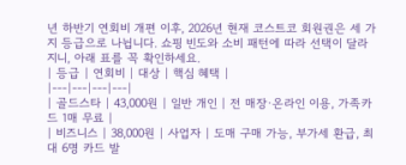년 하반기 연회비 개편 이후, 2026년 현재 코스트코 회원권은 세 가지 등급으로 나뉩니다. 쇼핑 빈도와 소비 패턴에 따라 선택이 달라지니, 아래 표를 꼭 확인하세요.
| 등급 | 연회비 | 대상 | 핵심 혜택 |
|---|---|---|---|
| 골드스타 | 43,000원 | 일반 개인 | 전 매장·온라인 이용, 가족카드 1매 무료 |
| 비즈니스 | 38,000원 | 사업자 | 도매 구매 가능, 부가세 환급, 최대 6명 카드 발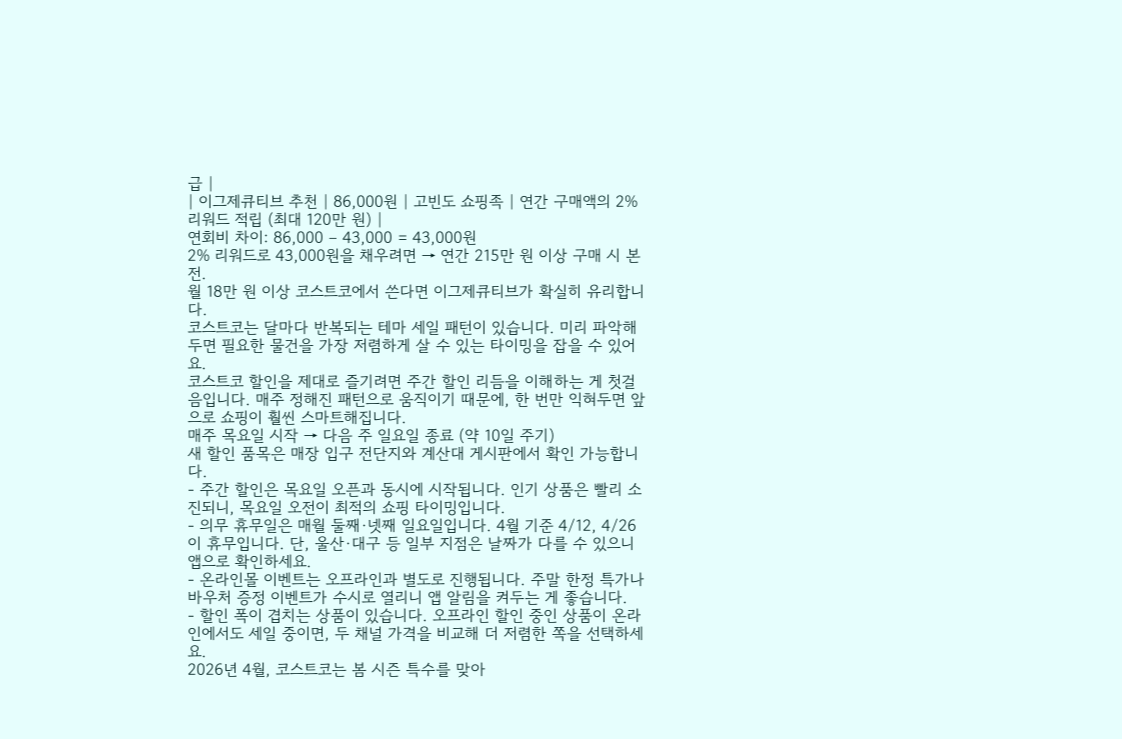급 |
| 이그제큐티브 추천 | 86,000원 | 고빈도 쇼핑족 | 연간 구매액의 2% 리워드 적립 (최대 120만 원) |
연회비 차이: 86,000 – 43,000 = 43,000원
2% 리워드로 43,000원을 채우려면 → 연간 215만 원 이상 구매 시 본전.
월 18만 원 이상 코스트코에서 쓴다면 이그제큐티브가 확실히 유리합니다.
코스트코는 달마다 반복되는 테마 세일 패턴이 있습니다. 미리 파악해두면 필요한 물건을 가장 저렴하게 살 수 있는 타이밍을 잡을 수 있어요.
코스트코 할인을 제대로 즐기려면 주간 할인 리듬을 이해하는 게 첫걸음입니다. 매주 정해진 패턴으로 움직이기 때문에, 한 번만 익혀두면 앞으로 쇼핑이 훨씬 스마트해집니다.
매주 목요일 시작 → 다음 주 일요일 종료 (약 10일 주기)
새 할인 품목은 매장 입구 전단지와 계산대 게시판에서 확인 가능합니다.
- 주간 할인은 목요일 오픈과 동시에 시작됩니다. 인기 상품은 빨리 소진되니, 목요일 오전이 최적의 쇼핑 타이밍입니다.
- 의무 휴무일은 매월 둘째·넷째 일요일입니다. 4월 기준 4/12, 4/26이 휴무입니다. 단, 울산·대구 등 일부 지점은 날짜가 다를 수 있으니 앱으로 확인하세요.
- 온라인몰 이벤트는 오프라인과 별도로 진행됩니다. 주말 한정 특가나 바우처 증정 이벤트가 수시로 열리니 앱 알림을 켜두는 게 좋습니다.
- 할인 폭이 겹치는 상품이 있습니다. 오프라인 할인 중인 상품이 온라인에서도 세일 중이면, 두 채널 가격을 비교해 더 저렴한 쪽을 선택하세요.
2026년 4월, 코스트코는 봄 시즌 특수를 맞아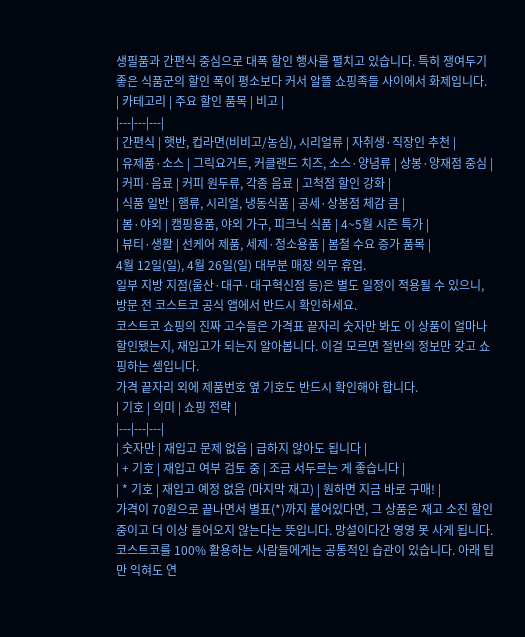생필품과 간편식 중심으로 대폭 할인 행사를 펼치고 있습니다. 특히 쟁여두기 좋은 식품군의 할인 폭이 평소보다 커서 알뜰 쇼핑족들 사이에서 화제입니다.
| 카테고리 | 주요 할인 품목 | 비고 |
|---|---|---|
| 간편식 | 햇반, 컵라면(비비고/농심), 시리얼류 | 자취생·직장인 추천 |
| 유제품·소스 | 그릭요거트, 커클랜드 치즈, 소스·양념류 | 상봉·양재점 중심 |
| 커피·음료 | 커피 원두류, 각종 음료 | 고척점 할인 강화 |
| 식품 일반 | 햄류, 시리얼, 냉동식품 | 공세·상봉점 체감 큼 |
| 봄·야외 | 캠핑용품, 야외 가구, 피크닉 식품 | 4~5월 시즌 특가 |
| 뷰티·생활 | 선케어 제품, 세제·청소용품 | 봄철 수요 증가 품목 |
4월 12일(일), 4월 26일(일) 대부분 매장 의무 휴업.
일부 지방 지점(울산·대구·대구혁신점 등)은 별도 일정이 적용될 수 있으니, 방문 전 코스트코 공식 앱에서 반드시 확인하세요.
코스트코 쇼핑의 진짜 고수들은 가격표 끝자리 숫자만 봐도 이 상품이 얼마나 할인됐는지, 재입고가 되는지 알아봅니다. 이걸 모르면 절반의 정보만 갖고 쇼핑하는 셈입니다.
가격 끝자리 외에 제품번호 옆 기호도 반드시 확인해야 합니다.
| 기호 | 의미 | 쇼핑 전략 |
|---|---|---|
| 숫자만 | 재입고 문제 없음 | 급하지 않아도 됩니다 |
| + 기호 | 재입고 여부 검토 중 | 조금 서두르는 게 좋습니다 |
| * 기호 | 재입고 예정 없음 (마지막 재고) | 원하면 지금 바로 구매! |
가격이 70원으로 끝나면서 별표(*)까지 붙어있다면, 그 상품은 재고 소진 할인 중이고 더 이상 들어오지 않는다는 뜻입니다. 망설이다간 영영 못 사게 됩니다.
코스트코를 100% 활용하는 사람들에게는 공통적인 습관이 있습니다. 아래 팁만 익혀도 연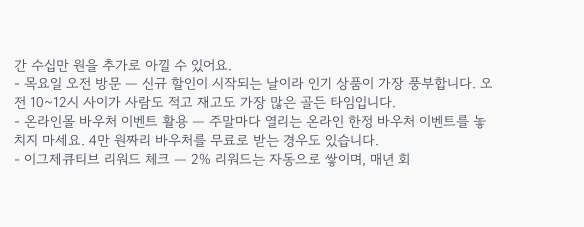간 수십만 원을 추가로 아낄 수 있어요.
- 목요일 오전 방문 — 신규 할인이 시작되는 날이라 인기 상품이 가장 풍부합니다. 오전 10~12시 사이가 사람도 적고 재고도 가장 많은 골든 타임입니다.
- 온라인몰 바우처 이벤트 활용 — 주말마다 열리는 온라인 한정 바우처 이벤트를 놓치지 마세요. 4만 원짜리 바우처를 무료로 받는 경우도 있습니다.
- 이그제큐티브 리워드 체크 — 2% 리워드는 자동으로 쌓이며, 매년 회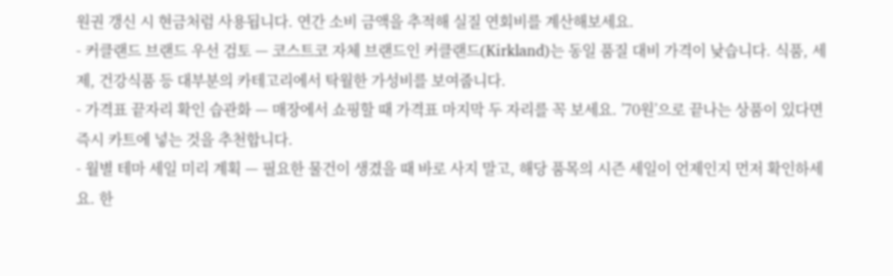원권 갱신 시 현금처럼 사용됩니다. 연간 소비 금액을 추적해 실질 연회비를 계산해보세요.
- 커클랜드 브랜드 우선 검토 — 코스트코 자체 브랜드인 커클랜드(Kirkland)는 동일 품질 대비 가격이 낮습니다. 식품, 세제, 건강식품 등 대부분의 카테고리에서 탁월한 가성비를 보여줍니다.
- 가격표 끝자리 확인 습관화 — 매장에서 쇼핑할 때 가격표 마지막 두 자리를 꼭 보세요. ’70원’으로 끝나는 상품이 있다면 즉시 카트에 넣는 것을 추천합니다.
- 월별 테마 세일 미리 계획 — 필요한 물건이 생겼을 때 바로 사지 말고, 해당 품목의 시즌 세일이 언제인지 먼저 확인하세요. 한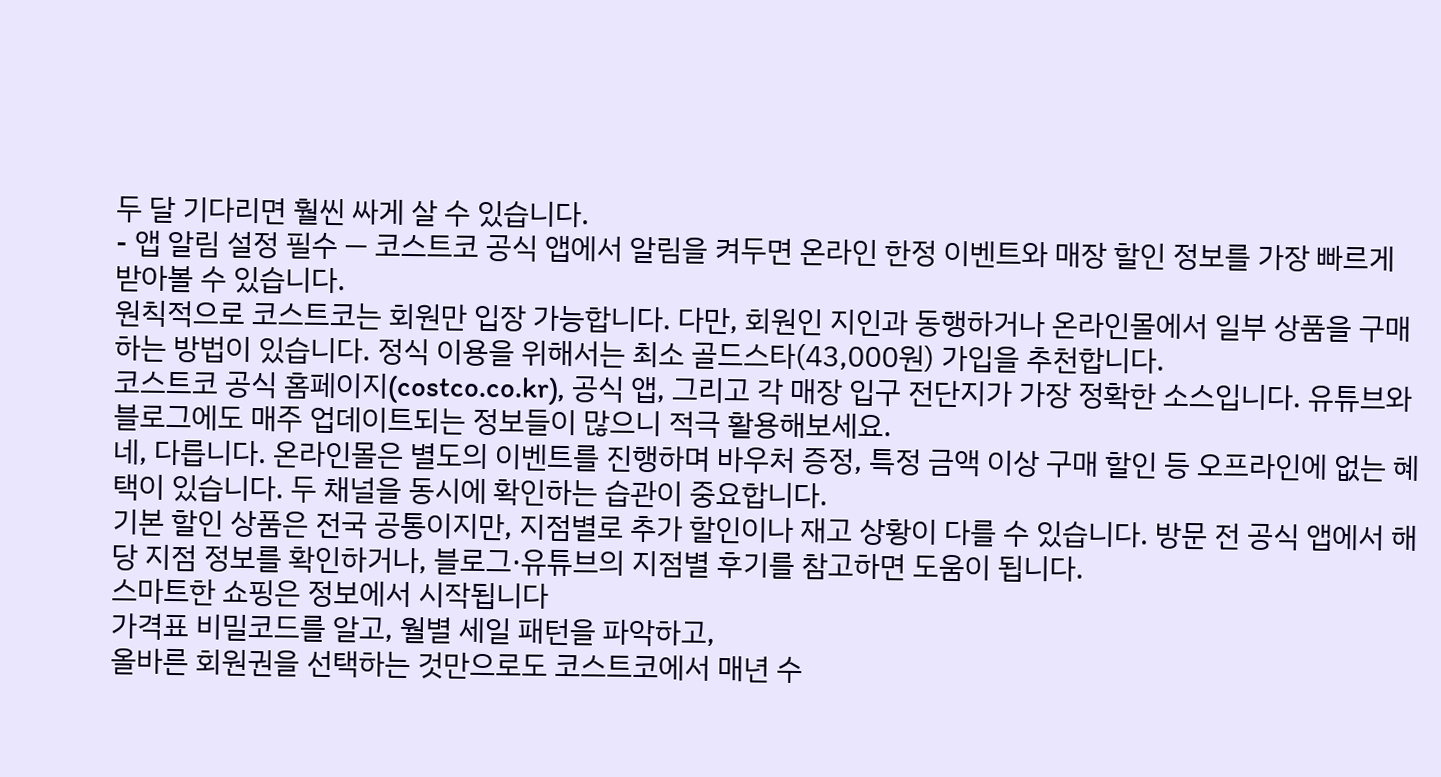두 달 기다리면 훨씬 싸게 살 수 있습니다.
- 앱 알림 설정 필수 — 코스트코 공식 앱에서 알림을 켜두면 온라인 한정 이벤트와 매장 할인 정보를 가장 빠르게 받아볼 수 있습니다.
원칙적으로 코스트코는 회원만 입장 가능합니다. 다만, 회원인 지인과 동행하거나 온라인몰에서 일부 상품을 구매하는 방법이 있습니다. 정식 이용을 위해서는 최소 골드스타(43,000원) 가입을 추천합니다.
코스트코 공식 홈페이지(costco.co.kr), 공식 앱, 그리고 각 매장 입구 전단지가 가장 정확한 소스입니다. 유튜브와 블로그에도 매주 업데이트되는 정보들이 많으니 적극 활용해보세요.
네, 다릅니다. 온라인몰은 별도의 이벤트를 진행하며 바우처 증정, 특정 금액 이상 구매 할인 등 오프라인에 없는 혜택이 있습니다. 두 채널을 동시에 확인하는 습관이 중요합니다.
기본 할인 상품은 전국 공통이지만, 지점별로 추가 할인이나 재고 상황이 다를 수 있습니다. 방문 전 공식 앱에서 해당 지점 정보를 확인하거나, 블로그·유튜브의 지점별 후기를 참고하면 도움이 됩니다.
스마트한 쇼핑은 정보에서 시작됩니다
가격표 비밀코드를 알고, 월별 세일 패턴을 파악하고,
올바른 회원권을 선택하는 것만으로도 코스트코에서 매년 수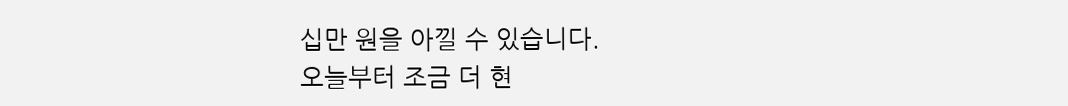십만 원을 아낄 수 있습니다.
오늘부터 조금 더 현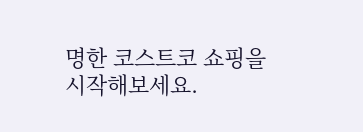명한 코스트코 쇼핑을 시작해보세요.